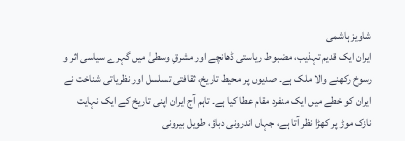شاویز ہاشمی
ایران ایک قدیم تہذیب، مضبوط ریاستی ڈھانچے اور مشرقِ وسطیٰ میں گہرے سیاسی اثر و رسوخ رکھنے والا ملک ہے۔ صدیوں پر محیط تاریخ، ثقافتی تسلسل اور نظریاتی شناخت نے ایران کو خطے میں ایک منفرد مقام عطا کیا ہے۔ تاہم آج ایران اپنی تاریخ کے ایک نہایت نازک موڑ پر کھڑا نظر آتا ہے، جہاں اندرونی دباؤ، طویل بیرونی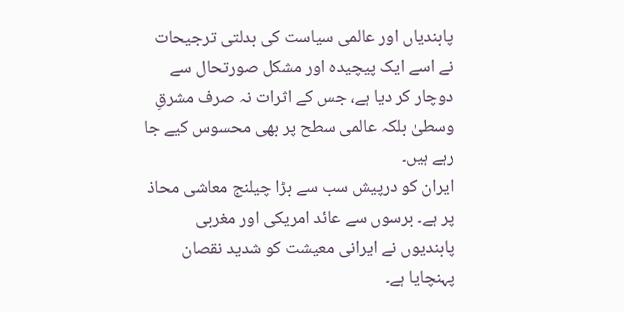پابندیاں اور عالمی سیاست کی بدلتی ترجیحات نے اسے ایک پیچیدہ اور مشکل صورتحال سے دوچار کر دیا ہے، جس کے اثرات نہ صرف مشرقِ وسطیٰ بلکہ عالمی سطح پر بھی محسوس کیے جا رہے ہیں۔
ایران کو درپیش سب سے بڑا چیلنج معاشی محاذ پر ہے۔ برسوں سے عائد امریکی اور مغربی پابندیوں نے ایرانی معیشت کو شدید نقصان پہنچایا ہے۔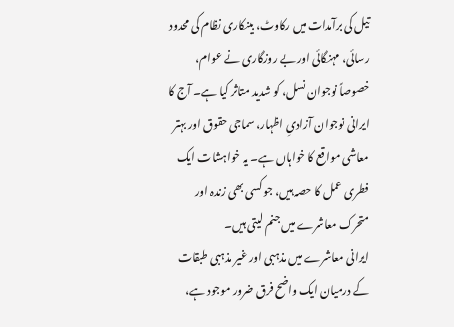تیل کی برآمدات میں رکاوٹ، بینکاری نظام کی محدود رسائی، مہنگائی اور بے روزگاری نے عوام، خصوصاً نوجوان نسل، کو شدید متاثر کیا ہے۔ آج کا ایرانی نوجوان آزادیِ اظہار، سماجی حقوق اور بہتر معاشی مواقع کا خواہاں ہے۔ یہ خواہشات ایک فطری عمل کا حصہ ہیں، جو کسی بھی زندہ اور متحرک معاشرے میں جنم لیتی ہیں۔
ایرانی معاشرے میں مذہبی اور غیر مذہبی طبقات کے درمیان ایک واضح فرق ضرور موجود ہے،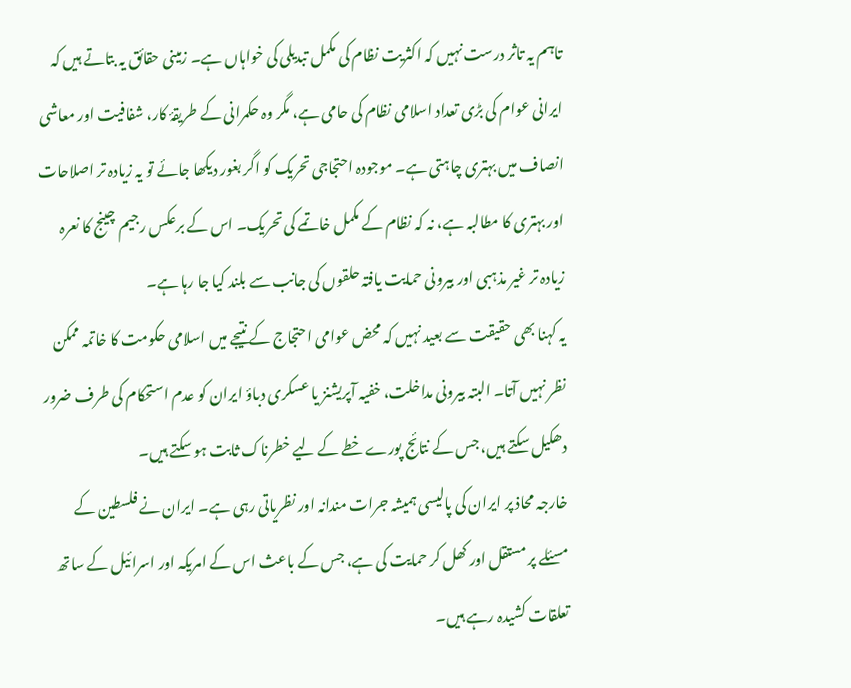تاہم یہ تاثر درست نہیں کہ اکثریت نظام کی مکمل تبدیلی کی خواہاں ہے۔ زمینی حقائق یہ بتاتے ہیں کہ ایرانی عوام کی بڑی تعداد اسلامی نظام کی حامی ہے، مگر وہ حکمرانی کے طریقۂ کار، شفافیت اور معاشی انصاف میں بہتری چاہتی ہے۔ موجودہ احتجاجی تحریک کو اگر بغور دیکھا جائے تو یہ زیادہ تر اصلاحات اور بہتری کا مطالبہ ہے، نہ کہ نظام کے مکمل خاتمے کی تحریک۔ اس کے برعکس رجیم چینج کا نعرہ زیادہ تر غیر مذہبی اور بیرونی حمایت یافتہ حلقوں کی جانب سے بلند کیا جا رہا ہے۔
یہ کہنا بھی حقیقت سے بعید نہیں کہ محض عوامی احتجاج کے نتیجے میں اسلامی حکومت کا خاتمہ ممکن نظر نہیں آتا۔ البتہ بیرونی مداخلت، خفیہ آپریشنز یا عسکری دباؤ ایران کو عدم استحکام کی طرف ضرور دھکیل سکتے ہیں، جس کے نتائج پورے خطے کے لیے خطرناک ثابت ہو سکتے ہیں۔
خارجہ محاذ پر ایران کی پالیسی ہمیشہ جرات مندانہ اور نظریاتی رہی ہے۔ ایران نے فلسطین کے مسئلے پر مستقل اور کھل کر حمایت کی ہے، جس کے باعث اس کے امریکہ اور اسرائیل کے ساتھ تعلقات کشیدہ رہے ہیں۔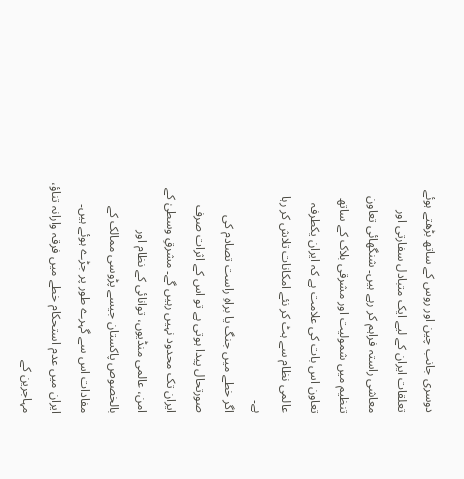دوسری جانب چین اور روس کے ساتھ بڑھتے ہوئے تعلقات ایران کے لیے ایک متبادل سفارتی اور معاشی راستہ فراہم کر رہے ہیں۔ شنگھائی تعاون تنظیم میں شمولیت اور مشرقی بلاک کے ساتھ تعاون اس بات کی علامت ہے کہ ایران یکطرفہ عالمی نظام سے ہٹ کر نئے امکانات تلاش کر رہا ہے۔
اگر خطے میں جنگ یا براہِ راست تصادم کی صورتحال پیدا ہوتی ہے تو اس کے اثرات صرف ایران تک محدود نہیں رہیں گے۔ مشرقِ وسطیٰ کے امن، عالمی منڈیوں، توانائی کے نظام اور بالخصوص پاکستان جیسے پڑوسی ممالک کے مفادات اس سے گہرے طور پر جڑے ہوئے ہیں۔ ایران میں عدم استحکام خطے میں فرقہ وارانہ تناؤ، مہاجرین کے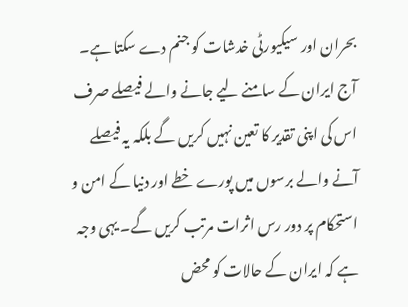بحران اور سیکیورٹی خدشات کو جنم دے سکتا ہے۔
آج ایران کے سامنے لیے جانے والے فیصلے صرف اس کی اپنی تقدیر کا تعین نہیں کریں گے بلکہ یہ فیصلے آنے والے برسوں میں پورے خطے اور دنیا کے امن و استحکام پر دور رس اثرات مرتب کریں گے۔ یہی وجہ ہے کہ ایران کے حالات کو محض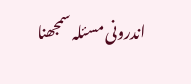اندرونی مسئلہ سمجھنا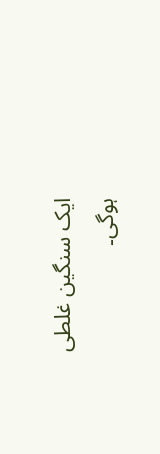ایک سنگین غلطی ہوگی۔